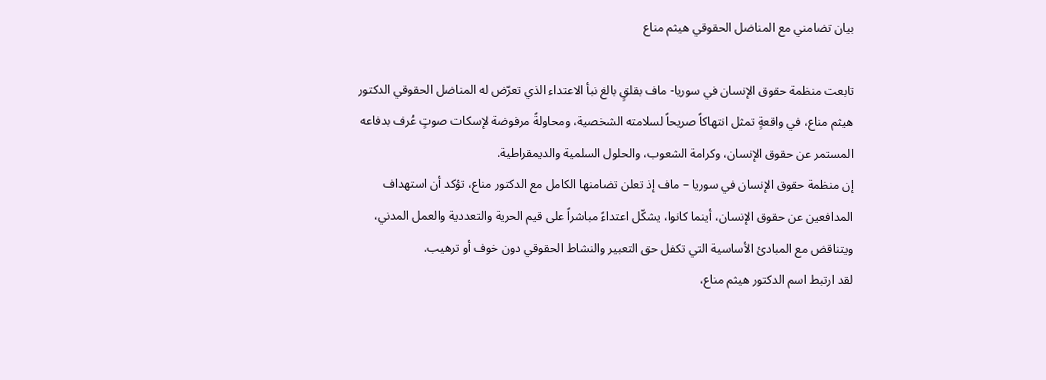بيان تضامني مع المناضل الحقوقي هيثم مناع

تابعت منظمة حقوق الإنسان في سوريا- ماف بقلقٍ بالغ نبأ الاعتداء الذي تعرّض له المناضل الحقوقي الدكتور هيثم مناع، في واقعةٍ تمثل انتهاكاً صريحاً لسلامته الشخصية، ومحاولةً مرفوضة لإسكات صوتٍ عُرف بدفاعه المستمر عن حقوق الإنسان، وكرامة الشعوب، والحلول السلمية والديمقراطية.
إن منظمة حقوق الإنسان في سوريا – ماف إذ تعلن تضامنها الكامل مع الدكتور مناع، تؤكد أن استهداف المدافعين عن حقوق الإنسان، أينما كانوا، يشكّل اعتداءً مباشراً على قيم الحرية والتعددية والعمل المدني، ويتناقض مع المبادئ الأساسية التي تكفل حق التعبير والنشاط الحقوقي دون خوف أو ترهيب.
لقد ارتبط اسم الدكتور هيثم مناع،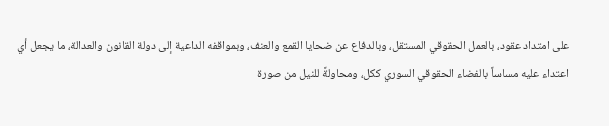على امتداد عقود، بالعمل الحقوقي المستقل، وبالدفاع عن ضحايا القمع والعنف، وبمواقفه الداعية إلى دولة القانون والعدالة، ما يجعل أي اعتداء عليه مساساً بالفضاء الحقوقي السوري ككل، ومحاولةً للنيل من صورة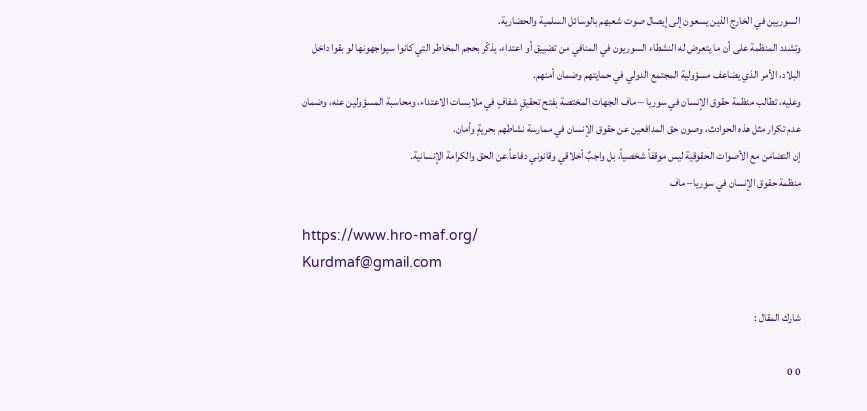السوريين في الخارج الذين يسعون إلى إيصال صوت شعبهم بالوسائل السلمية والحضارية.
وتشدد المنظمة على أن ما يتعرض له النشطاء السوريون في المنافي من تضييق أو اعتداء، يذكّر بحجم المخاطر التي كانوا سيواجهونها لو بقوا داخل البلاد، الأمر الذي يضاعف مسؤولية المجتمع الدولي في حمايتهم وضمان أمنهم.
وعليه، تطالب منظمة حقوق الإنسان في سوريا – ماف الجهات المختصة بفتح تحقيقٍ شفافٍ في ملابسات الاعتداء، ومحاسبة المسؤولين عنه، وضمان عدم تكرار مثل هذه الحوادث، وصون حق المدافعين عن حقوق الإنسان في ممارسة نشاطهم بحريةٍ وأمان.
إن التضامن مع الأصوات الحقوقية ليس موقفاً شخصياً، بل واجبٌ أخلاقي وقانوني دفاعاً عن الحق والكرامة الإنسانية.
منظمة حقوق الإنسان في سوريا– ماف

https://www.hro-maf.org/
Kurdmaf@gmail.com

شارك المقال :

0 0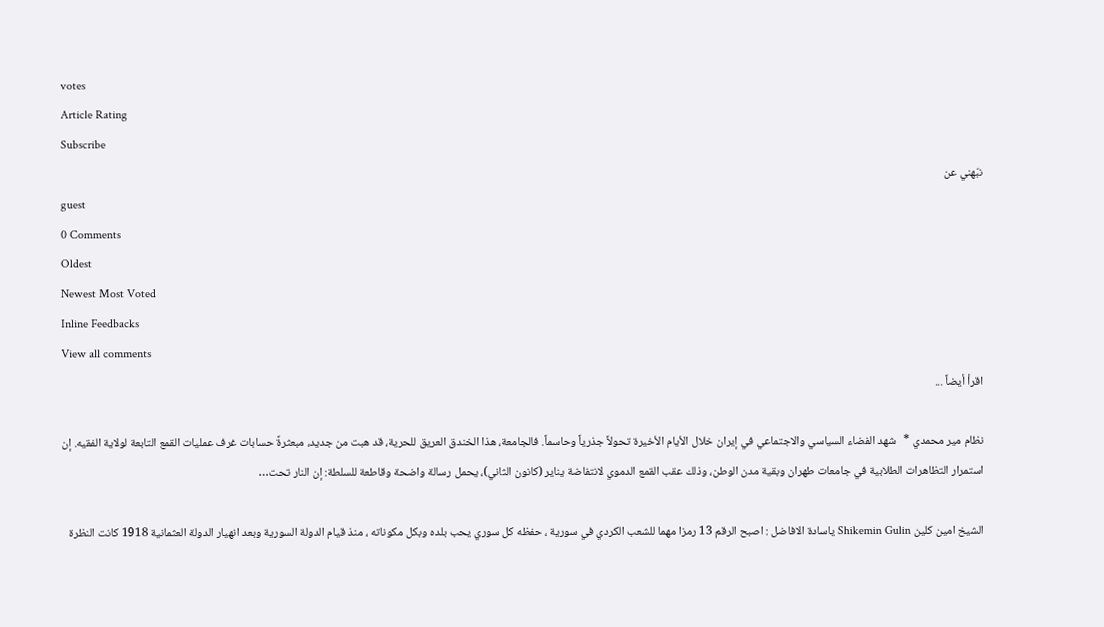votes
Article Rating
Subscribe
نبّهني عن
guest
0 Comments
Oldest
Newest Most Voted
Inline Feedbacks
View all comments
اقرأ أيضاً ...

نظام مير محمدي *   شهد الفضاء السياسي والاجتماعي في إيران خلال الأيام الأخيرة تحولاً جذرياً وحاسماً. فالجامعة، هذا الخندق العريق للحرية، قد هبت من جديد، مبعثرةً حسابات غرف عمليات القمع التابعة لولاية الفقيه. إن استمرار التظاهرات الطلابية في جامعات طهران وبقية مدن الوطن، وذلك عقب القمع الدموي لانتفاضة يناير (كانون الثاني)، يحمل رسالة واضحة وقاطعة للسلطة: إن النار تحت…

الشيخ امين كلين Shikemin Gulin ياسادة الافاضل : اصبح الرقم 13 رمزا مهما للشعب الكردي في سورية ، حفظه كل سوري يحب بلده وبكل مكوناته ، منذ قيام الدولة السورية وبعد انهيار الدولة العثمانية 1918 كانت النظرة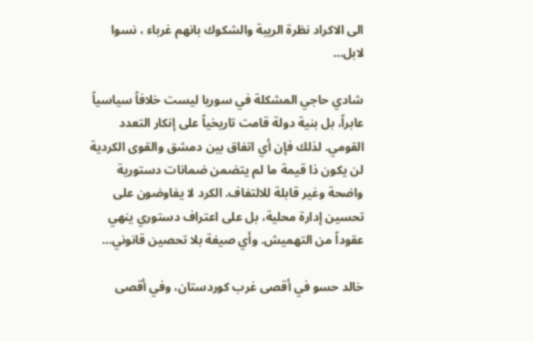الى الاكراد نظرة الريبة والشكوك بانهم غرباء ، نسوا لابل…

شادي حاجي المشكلة في سوريا ليست خلافاً سياسياً عابراً، بل بنية دولة قامت تاريخياً على إنكار التعدد القومي. لذلك فإن أي اتفاق بين دمشق والقوى الكردية لن يكون ذا قيمة ما لم يتضمن ضمانات دستورية واضحة وغير قابلة للالتفاف. الكرد لا يفاوضون على تحسين إدارة محلية، بل على اعتراف دستوري ينهي عقوداً من التهميش. وأي صيغة بلا تحصين قانوني…

خالد حسو في أقصى غرب كوردستان، وفي أقصى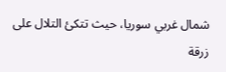شمال غربي سوريا، حيث تتكئ التلال على زرقة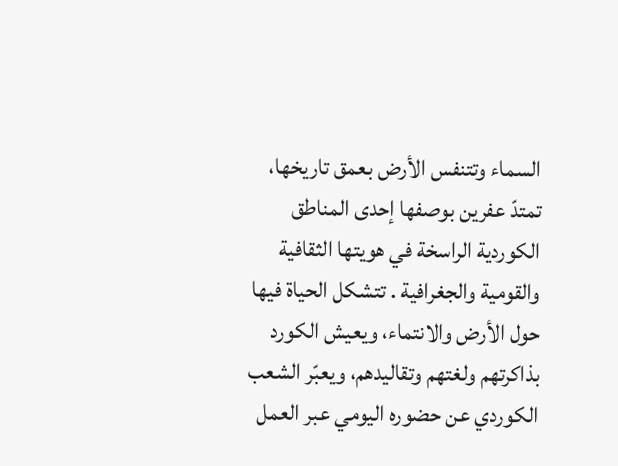السماء وتتنفس الأرض بعمق تاريخها، تمتدّ عفرين بوصفها إحدى المناطق الكوردية الراسخة في هويتها الثقافية والقومية والجغرافية . تتشكل الحياة فيها حول الأرض والانتماء، ويعيش الكورد بذاكرتهم ولغتهم وتقاليدهم، ويعبّر الشعب الكوردي عن حضوره اليومي عبر العمل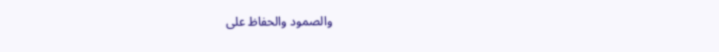والصمود والحفاظ على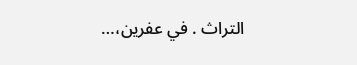التراث . في عفرين،…